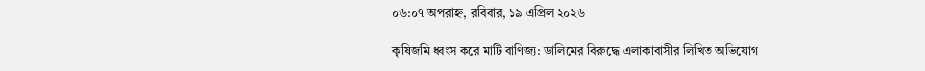০৬:০৭ অপরাহ্ন, রবিবার, ১৯ এপ্রিল ২০২৬

কৃষিজমি ধ্বংস করে মাটি বাণিজ্য: ডালিমের বিরুদ্ধে এলাকাবাসীর লিখিত অভিযোগ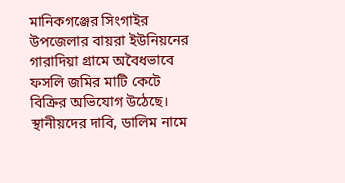মানিকগঞ্জের সিংগাইর উপজেলার বায়রা ইউনিয়নের গারাদিয়া গ্রামে অবৈধভাবে ফসলি জমির মাটি কেটে বিক্রির অভিযোগ উঠেছে। স্থানীয়দের দাবি, ডালিম নামে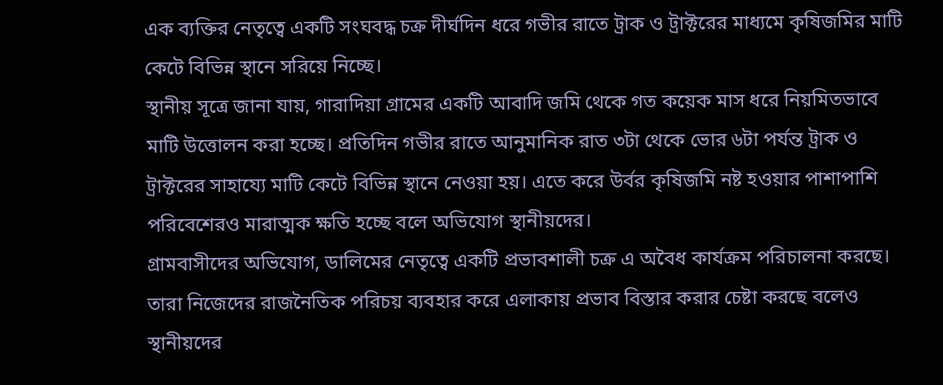এক ব্যক্তির নেতৃত্বে একটি সংঘবদ্ধ চক্র দীর্ঘদিন ধরে গভীর রাতে ট্রাক ও ট্রাক্টরের মাধ্যমে কৃষিজমির মাটি কেটে বিভিন্ন স্থানে সরিয়ে নিচ্ছে।
স্থানীয় সূত্রে জানা যায়, গারাদিয়া গ্রামের একটি আবাদি জমি থেকে গত কয়েক মাস ধরে নিয়মিতভাবে মাটি উত্তোলন করা হচ্ছে। প্রতিদিন গভীর রাতে আনুমানিক রাত ৩টা থেকে ভোর ৬টা পর্যন্ত ট্রাক ও ট্রাক্টরের সাহায্যে মাটি কেটে বিভিন্ন স্থানে নেওয়া হয়। এতে করে উর্বর কৃষিজমি নষ্ট হওয়ার পাশাপাশি পরিবেশেরও মারাত্মক ক্ষতি হচ্ছে বলে অভিযোগ স্থানীয়দের।
গ্রামবাসীদের অভিযোগ, ডালিমের নেতৃত্বে একটি প্রভাবশালী চক্র এ অবৈধ কার্যক্রম পরিচালনা করছে। তারা নিজেদের রাজনৈতিক পরিচয় ব্যবহার করে এলাকায় প্রভাব বিস্তার করার চেষ্টা করছে বলেও স্থানীয়দের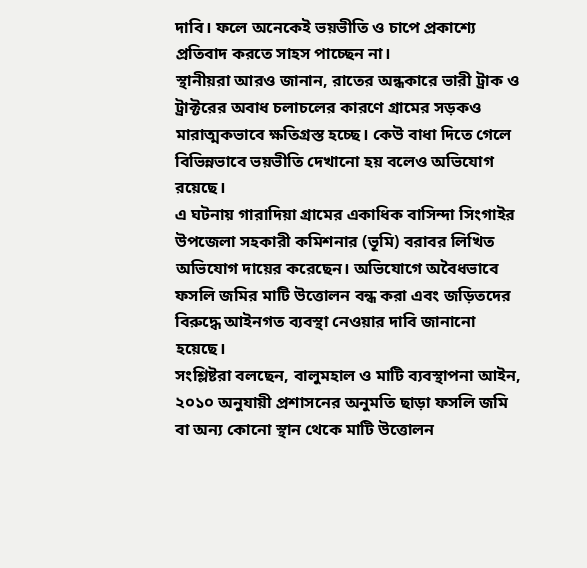দাবি। ফলে অনেকেই ভয়ভীতি ও চাপে প্রকাশ্যে প্রতিবাদ করতে সাহস পাচ্ছেন না।
স্থানীয়রা আরও জানান, রাতের অন্ধকারে ভারী ট্রাক ও ট্রাক্টরের অবাধ চলাচলের কারণে গ্রামের সড়কও মারাত্মকভাবে ক্ষতিগ্রস্ত হচ্ছে। কেউ বাধা দিতে গেলে বিভিন্নভাবে ভয়ভীতি দেখানো হয় বলেও অভিযোগ রয়েছে।
এ ঘটনায় গারাদিয়া গ্রামের একাধিক বাসিন্দা সিংগাইর উপজেলা সহকারী কমিশনার (ভূমি) বরাবর লিখিত অভিযোগ দায়ের করেছেন। অভিযোগে অবৈধভাবে ফসলি জমির মাটি উত্তোলন বন্ধ করা এবং জড়িতদের বিরুদ্ধে আইনগত ব্যবস্থা নেওয়ার দাবি জানানো হয়েছে।
সংশ্লিষ্টরা বলছেন, বালুমহাল ও মাটি ব্যবস্থাপনা আইন, ২০১০ অনুযায়ী প্রশাসনের অনুমতি ছাড়া ফসলি জমি বা অন্য কোনো স্থান থেকে মাটি উত্তোলন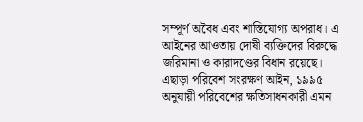সম্পূর্ণ অবৈধ এবং শাস্তিযোগ্য অপরাধ। এ আইনের আওতায় দোষী ব্যক্তিদের বিরুদ্ধে জরিমানা ও কারাদণ্ডের বিধান রয়েছে। এছাড়া পরিবেশ সংরক্ষণ আইন, ১৯৯৫ অনুযায়ী পরিবেশের ক্ষতিসাধনকারী এমন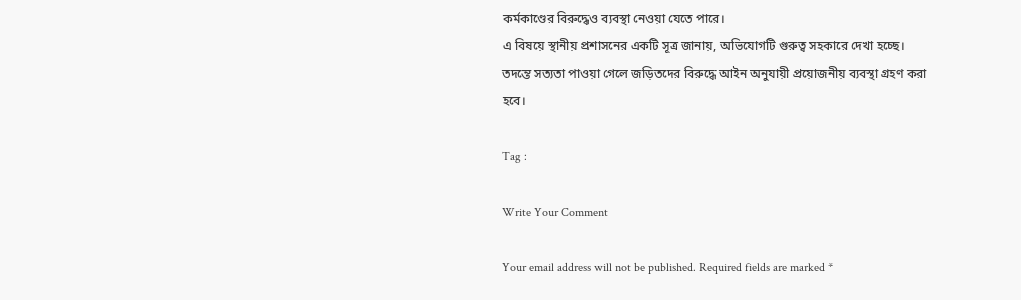কর্মকাণ্ডের বিরুদ্ধেও ব্যবস্থা নেওয়া যেতে পারে।
এ বিষয়ে স্থানীয় প্রশাসনের একটি সূত্র জানায়, অভিযোগটি গুরুত্ব সহকারে দেখা হচ্ছে। তদন্তে সত্যতা পাওয়া গেলে জড়িতদের বিরুদ্ধে আইন অনুযায়ী প্রয়োজনীয় ব্যবস্থা গ্রহণ করা হবে।

Tag :

Write Your Comment

Your email address will not be published. Required fields are marked *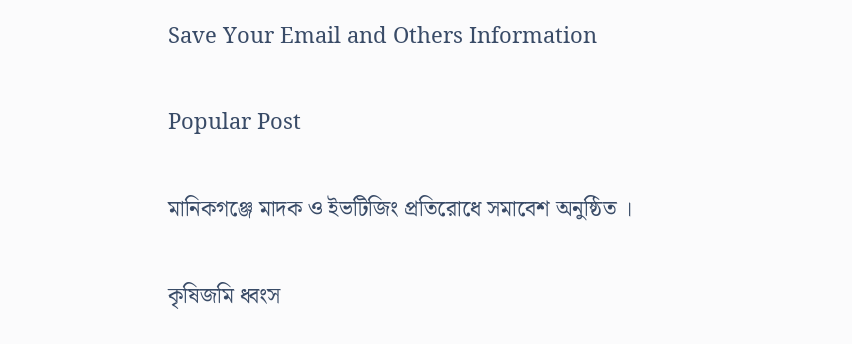Save Your Email and Others Information

Popular Post

মানিকগঞ্জে মাদক ও ইভটিজিং প্রতিরোধে সমাবেশ অনুষ্ঠিত ।

কৃষিজমি ধ্বংস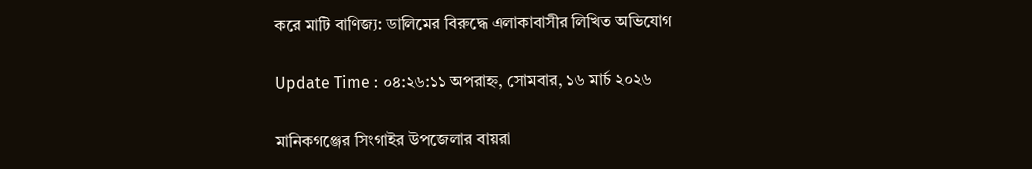করে মাটি বাণিজ্য: ডালিমের বিরুদ্ধে এলাকাবাসীর লিখিত অভিযোগ

Update Time : ০৪:২৬:১১ অপরাহ্ন, সোমবার, ১৬ মার্চ ২০২৬

মানিকগঞ্জের সিংগাইর উপজেলার বায়রা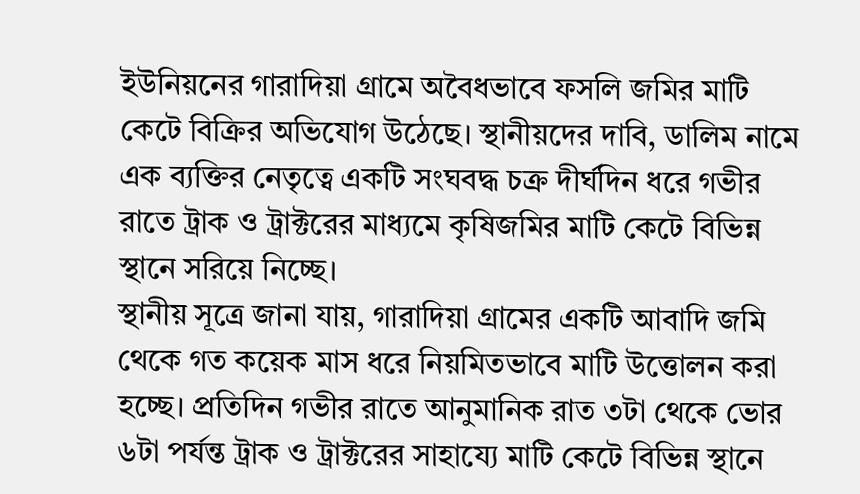ইউনিয়নের গারাদিয়া গ্রামে অবৈধভাবে ফসলি জমির মাটি কেটে বিক্রির অভিযোগ উঠেছে। স্থানীয়দের দাবি, ডালিম নামে এক ব্যক্তির নেতৃত্বে একটি সংঘবদ্ধ চক্র দীর্ঘদিন ধরে গভীর রাতে ট্রাক ও ট্রাক্টরের মাধ্যমে কৃষিজমির মাটি কেটে বিভিন্ন স্থানে সরিয়ে নিচ্ছে।
স্থানীয় সূত্রে জানা যায়, গারাদিয়া গ্রামের একটি আবাদি জমি থেকে গত কয়েক মাস ধরে নিয়মিতভাবে মাটি উত্তোলন করা হচ্ছে। প্রতিদিন গভীর রাতে আনুমানিক রাত ৩টা থেকে ভোর ৬টা পর্যন্ত ট্রাক ও ট্রাক্টরের সাহায্যে মাটি কেটে বিভিন্ন স্থানে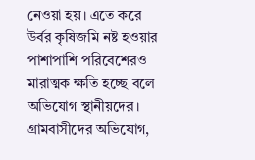নেওয়া হয়। এতে করে উর্বর কৃষিজমি নষ্ট হওয়ার পাশাপাশি পরিবেশেরও মারাত্মক ক্ষতি হচ্ছে বলে অভিযোগ স্থানীয়দের।
গ্রামবাসীদের অভিযোগ,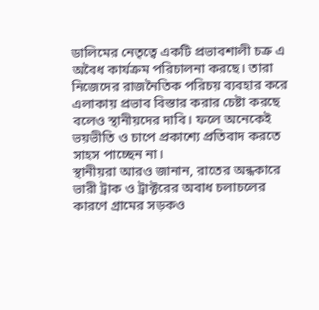ডালিমের নেতৃত্বে একটি প্রভাবশালী চক্র এ অবৈধ কার্যক্রম পরিচালনা করছে। তারা নিজেদের রাজনৈতিক পরিচয় ব্যবহার করে এলাকায় প্রভাব বিস্তার করার চেষ্টা করছে বলেও স্থানীয়দের দাবি। ফলে অনেকেই ভয়ভীতি ও চাপে প্রকাশ্যে প্রতিবাদ করতে সাহস পাচ্ছেন না।
স্থানীয়রা আরও জানান, রাতের অন্ধকারে ভারী ট্রাক ও ট্রাক্টরের অবাধ চলাচলের কারণে গ্রামের সড়কও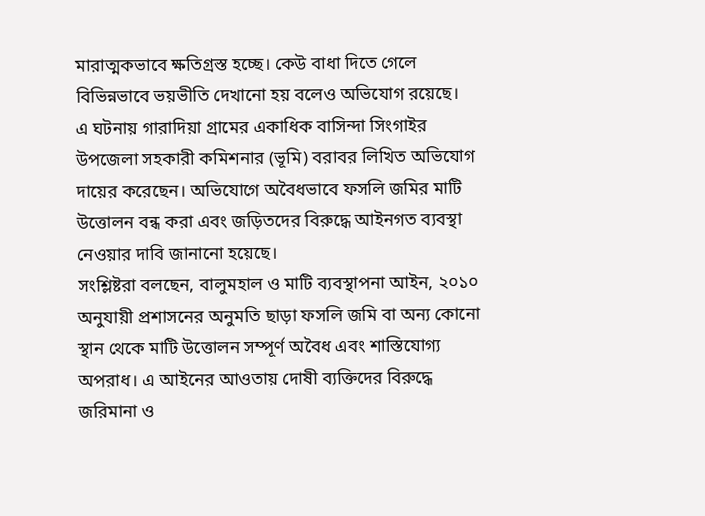মারাত্মকভাবে ক্ষতিগ্রস্ত হচ্ছে। কেউ বাধা দিতে গেলে বিভিন্নভাবে ভয়ভীতি দেখানো হয় বলেও অভিযোগ রয়েছে।
এ ঘটনায় গারাদিয়া গ্রামের একাধিক বাসিন্দা সিংগাইর উপজেলা সহকারী কমিশনার (ভূমি) বরাবর লিখিত অভিযোগ দায়ের করেছেন। অভিযোগে অবৈধভাবে ফসলি জমির মাটি উত্তোলন বন্ধ করা এবং জড়িতদের বিরুদ্ধে আইনগত ব্যবস্থা নেওয়ার দাবি জানানো হয়েছে।
সংশ্লিষ্টরা বলছেন, বালুমহাল ও মাটি ব্যবস্থাপনা আইন, ২০১০ অনুযায়ী প্রশাসনের অনুমতি ছাড়া ফসলি জমি বা অন্য কোনো স্থান থেকে মাটি উত্তোলন সম্পূর্ণ অবৈধ এবং শাস্তিযোগ্য অপরাধ। এ আইনের আওতায় দোষী ব্যক্তিদের বিরুদ্ধে জরিমানা ও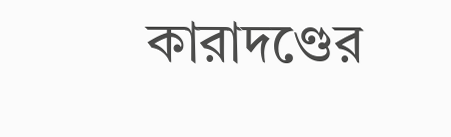কারাদণ্ডের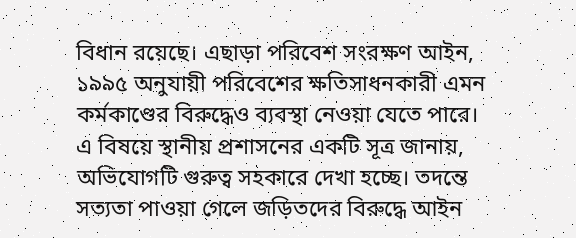বিধান রয়েছে। এছাড়া পরিবেশ সংরক্ষণ আইন, ১৯৯৫ অনুযায়ী পরিবেশের ক্ষতিসাধনকারী এমন কর্মকাণ্ডের বিরুদ্ধেও ব্যবস্থা নেওয়া যেতে পারে।
এ বিষয়ে স্থানীয় প্রশাসনের একটি সূত্র জানায়, অভিযোগটি গুরুত্ব সহকারে দেখা হচ্ছে। তদন্তে সত্যতা পাওয়া গেলে জড়িতদের বিরুদ্ধে আইন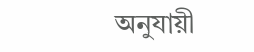অনুযায়ী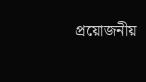প্রয়োজনীয়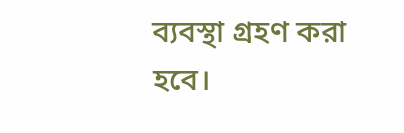ব্যবস্থা গ্রহণ করা হবে।